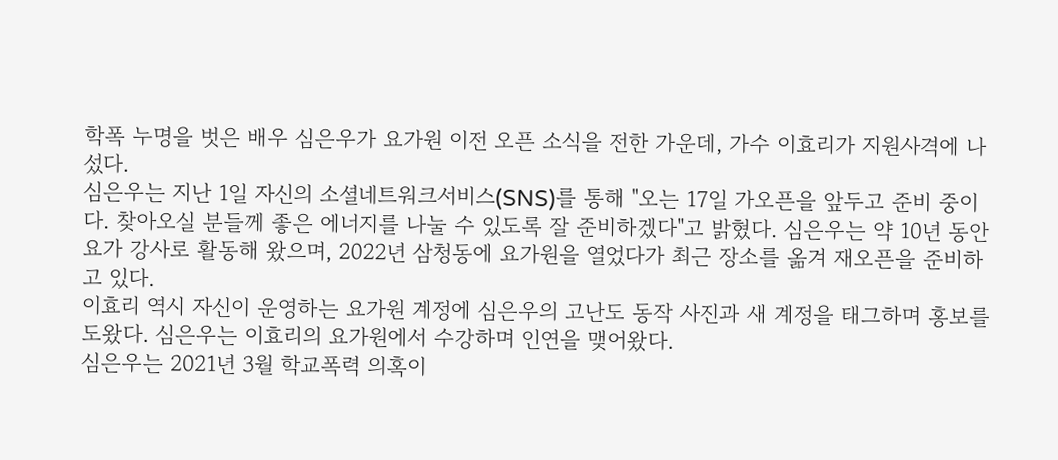학폭 누명을 벗은 배우 심은우가 요가원 이전 오픈 소식을 전한 가운데, 가수 이효리가 지원사격에 나섰다.
심은우는 지난 1일 자신의 소셜네트워크서비스(SNS)를 통해 "오는 17일 가오픈을 앞두고 준비 중이다. 찾아오실 분들께 좋은 에너지를 나눌 수 있도록 잘 준비하겠다"고 밝혔다. 심은우는 약 10년 동안 요가 강사로 활동해 왔으며, 2022년 삼청동에 요가원을 열었다가 최근 장소를 옮겨 재오픈을 준비하고 있다.
이효리 역시 자신이 운영하는 요가원 계정에 심은우의 고난도 동작 사진과 새 계정을 태그하며 홍보를 도왔다. 심은우는 이효리의 요가원에서 수강하며 인연을 맺어왔다.
심은우는 2021년 3월 학교폭력 의혹이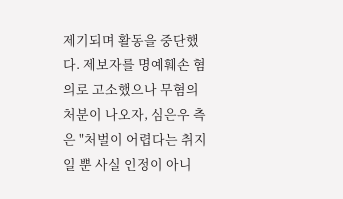제기되며 활동을 중단했다. 제보자를 명예훼손 혐의로 고소했으나 무혐의 처분이 나오자, 심은우 측은 "처벌이 어렵다는 취지일 뿐 사실 인정이 아니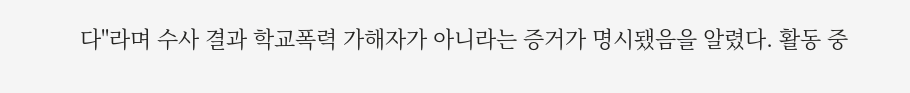다"라며 수사 결과 학교폭력 가해자가 아니라는 증거가 명시됐음을 알렸다. 활동 중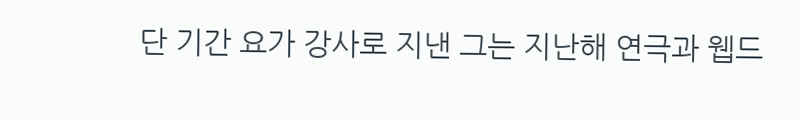단 기간 요가 강사로 지낸 그는 지난해 연극과 웹드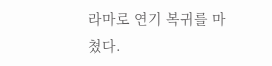라마로 연기 복귀를 마쳤다.